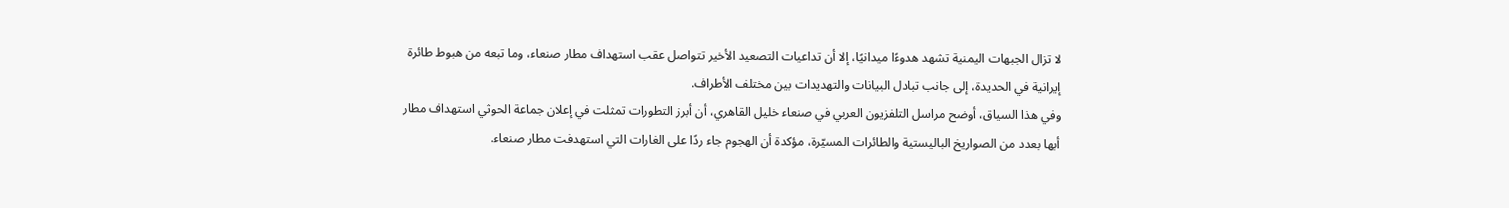لا تزال الجبهات اليمنية تشهد هدوءًا ميدانيًا، إلا أن تداعيات التصعيد الأخير تتواصل عقب استهداف مطار صنعاء، وما تبعه من هبوط طائرة إيرانية في الحديدة، إلى جانب تبادل البيانات والتهديدات بين مختلف الأطراف.
وفي هذا السياق، أوضح مراسل التلفزيون العربي في صنعاء خليل القاهري، أن أبرز التطورات تمثلت في إعلان جماعة الحوثي استهداف مطار أبها بعدد من الصواريخ الباليستية والطائرات المسيّرة، مؤكدة أن الهجوم جاء ردًا على الغارات التي استهدفت مطار صنعاء.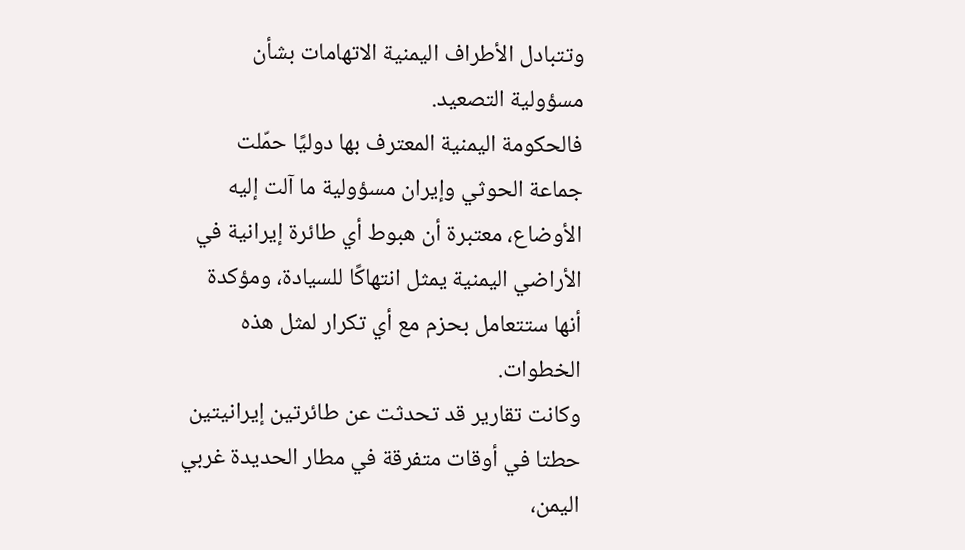وتتبادل الأطراف اليمنية الاتهامات بشأن مسؤولية التصعيد.
فالحكومة اليمنية المعترف بها دوليًا حمّلت جماعة الحوثي وإيران مسؤولية ما آلت إليه الأوضاع، معتبرة أن هبوط أي طائرة إيرانية في الأراضي اليمنية يمثل انتهاكًا للسيادة، ومؤكدة أنها ستتعامل بحزم مع أي تكرار لمثل هذه الخطوات.
وكانت تقارير قد تحدثت عن طائرتين إيرانيتين حطتا في أوقات متفرقة في مطار الحديدة غربي اليمن،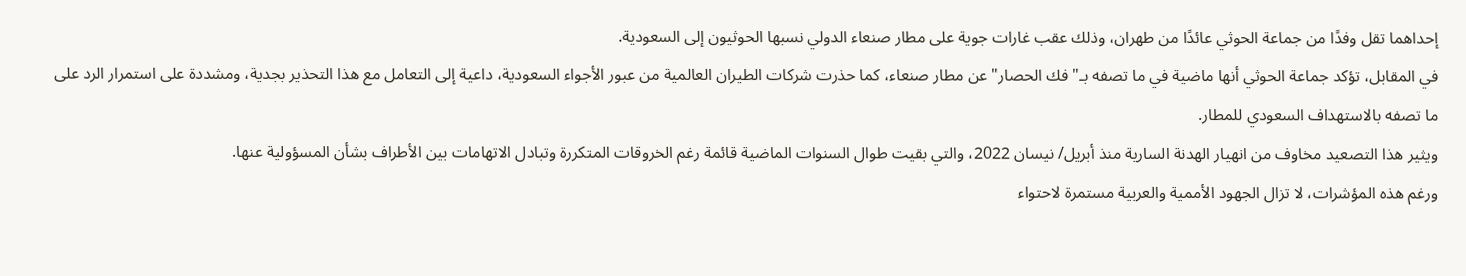إحداهما تقل وفدًا من جماعة الحوثي عائدًا من طهران، وذلك عقب غارات جوية على مطار صنعاء الدولي نسبها الحوثيون إلى السعودية.
في المقابل، تؤكد جماعة الحوثي أنها ماضية في ما تصفه بـ" فك الحصار" عن مطار صنعاء، كما حذرت شركات الطيران العالمية من عبور الأجواء السعودية، داعية إلى التعامل مع هذا التحذير بجدية، ومشددة على استمرار الرد على ما تصفه بالاستهداف السعودي للمطار.
ويثير هذا التصعيد مخاوف من انهيار الهدنة السارية منذ أبريل/ نيسان 2022، والتي بقيت طوال السنوات الماضية قائمة رغم الخروقات المتكررة وتبادل الاتهامات بين الأطراف بشأن المسؤولية عنها.
ورغم هذه المؤشرات، لا تزال الجهود الأممية والعربية مستمرة لاحتواء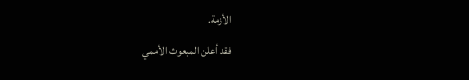الأزمة.
فقد أعلن المبعوث الأممي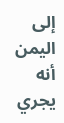إلى اليمن أنه يجري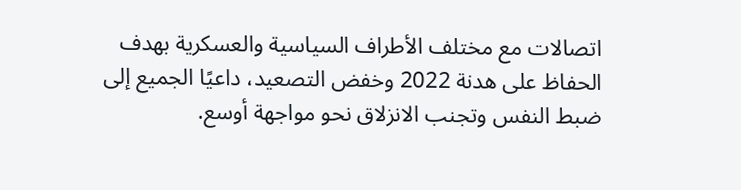اتصالات مع مختلف الأطراف السياسية والعسكرية بهدف الحفاظ على هدنة 2022 وخفض التصعيد، داعيًا الجميع إلى ضبط النفس وتجنب الانزلاق نحو مواجهة أوسع.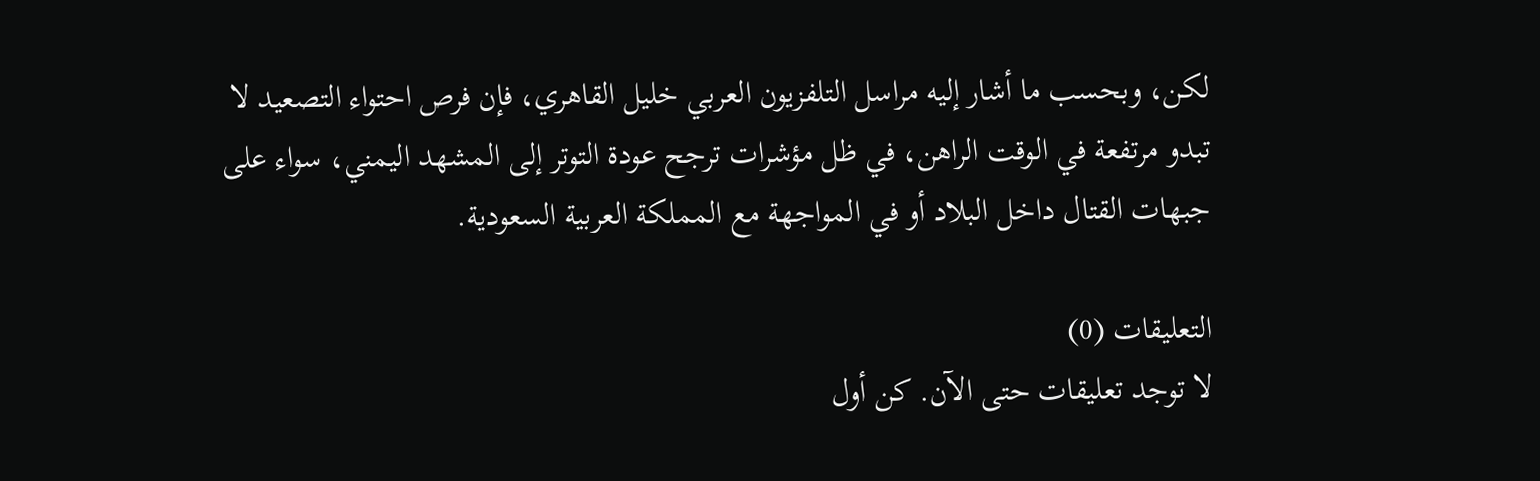لكن، وبحسب ما أشار إليه مراسل التلفزيون العربي خليل القاهري، فإن فرص احتواء التصعيد لا تبدو مرتفعة في الوقت الراهن، في ظل مؤشرات ترجح عودة التوتر إلى المشهد اليمني، سواء على جبهات القتال داخل البلاد أو في المواجهة مع المملكة العربية السعودية.

التعليقات (0)
لا توجد تعليقات حتى الآن. كن أول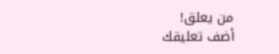من يعلق!
أضف تعليقك